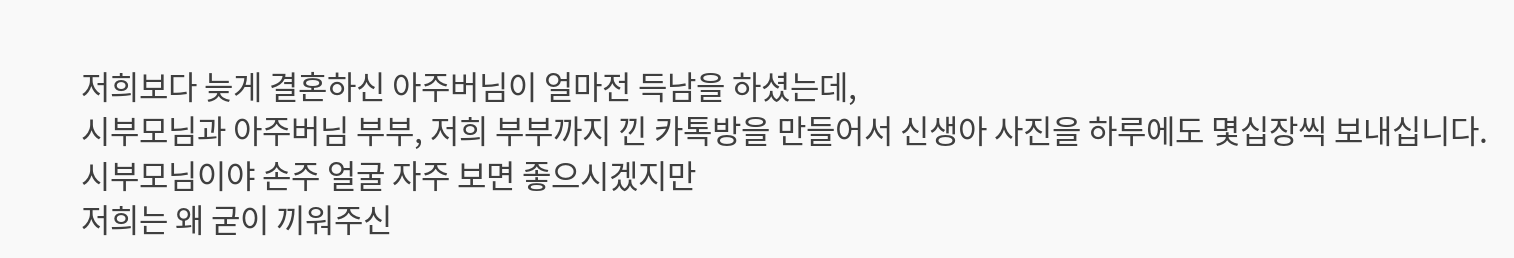저희보다 늦게 결혼하신 아주버님이 얼마전 득남을 하셨는데,
시부모님과 아주버님 부부, 저희 부부까지 낀 카톡방을 만들어서 신생아 사진을 하루에도 몇십장씩 보내십니다.
시부모님이야 손주 얼굴 자주 보면 좋으시겠지만
저희는 왜 굳이 끼워주신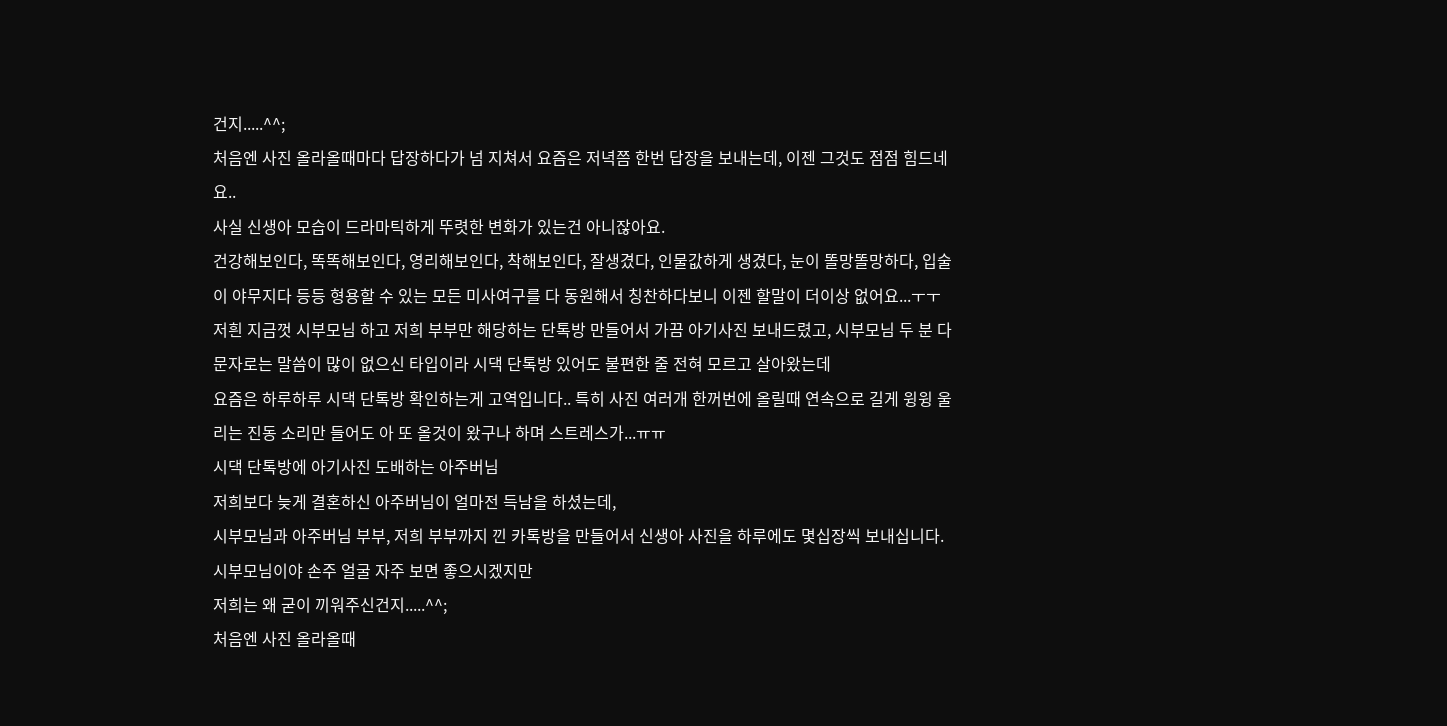건지.....^^;
처음엔 사진 올라올때마다 답장하다가 넘 지쳐서 요즘은 저녁쯤 한번 답장을 보내는데, 이젠 그것도 점점 힘드네요..
사실 신생아 모습이 드라마틱하게 뚜렷한 변화가 있는건 아니잖아요.
건강해보인다, 똑똑해보인다, 영리해보인다, 착해보인다, 잘생겼다, 인물값하게 생겼다, 눈이 똘망똘망하다, 입술이 야무지다 등등 형용할 수 있는 모든 미사여구를 다 동원해서 칭찬하다보니 이젠 할말이 더이상 없어요...ㅜㅜ
저흰 지금껏 시부모님 하고 저희 부부만 해당하는 단톡방 만들어서 가끔 아기사진 보내드렸고, 시부모님 두 분 다 문자로는 말씀이 많이 없으신 타입이라 시댁 단톡방 있어도 불편한 줄 전혀 모르고 살아왔는데
요즘은 하루하루 시댁 단톡방 확인하는게 고역입니다.. 특히 사진 여러개 한꺼번에 올릴때 연속으로 길게 윙윙 울리는 진동 소리만 들어도 아 또 올것이 왔구나 하며 스트레스가...ㅠㅠ
시댁 단톡방에 아기사진 도배하는 아주버님
저희보다 늦게 결혼하신 아주버님이 얼마전 득남을 하셨는데,
시부모님과 아주버님 부부, 저희 부부까지 낀 카톡방을 만들어서 신생아 사진을 하루에도 몇십장씩 보내십니다.
시부모님이야 손주 얼굴 자주 보면 좋으시겠지만
저희는 왜 굳이 끼워주신건지.....^^;
처음엔 사진 올라올때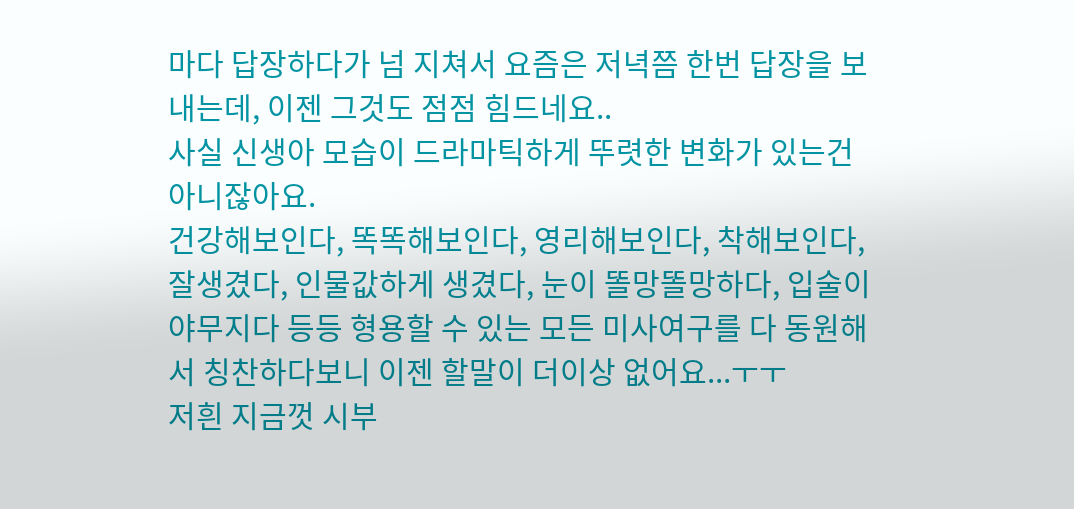마다 답장하다가 넘 지쳐서 요즘은 저녁쯤 한번 답장을 보내는데, 이젠 그것도 점점 힘드네요..
사실 신생아 모습이 드라마틱하게 뚜렷한 변화가 있는건 아니잖아요.
건강해보인다, 똑똑해보인다, 영리해보인다, 착해보인다, 잘생겼다, 인물값하게 생겼다, 눈이 똘망똘망하다, 입술이 야무지다 등등 형용할 수 있는 모든 미사여구를 다 동원해서 칭찬하다보니 이젠 할말이 더이상 없어요...ㅜㅜ
저흰 지금껏 시부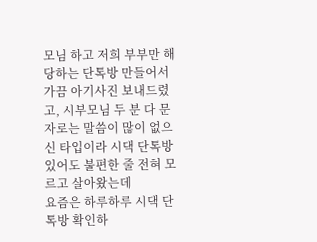모님 하고 저희 부부만 해당하는 단톡방 만들어서 가끔 아기사진 보내드렸고, 시부모님 두 분 다 문자로는 말씀이 많이 없으신 타입이라 시댁 단톡방 있어도 불편한 줄 전혀 모르고 살아왔는데
요즘은 하루하루 시댁 단톡방 확인하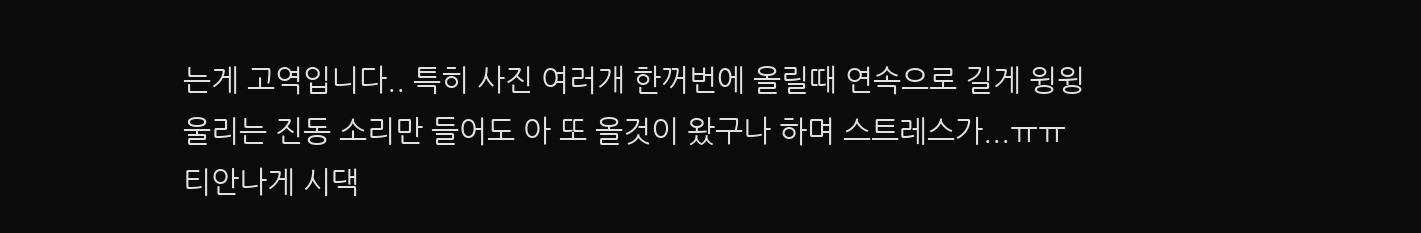는게 고역입니다.. 특히 사진 여러개 한꺼번에 올릴때 연속으로 길게 윙윙 울리는 진동 소리만 들어도 아 또 올것이 왔구나 하며 스트레스가...ㅠㅠ
티안나게 시댁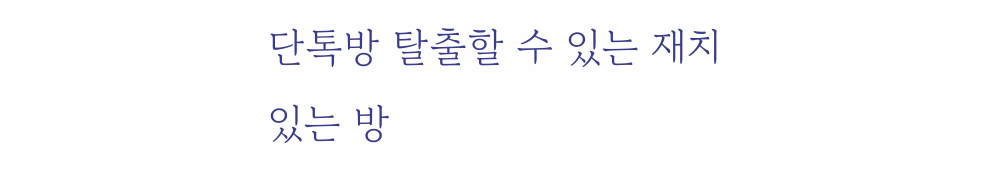단톡방 탈출할 수 있는 재치있는 방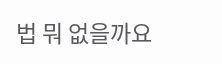법 뭐 없을까요